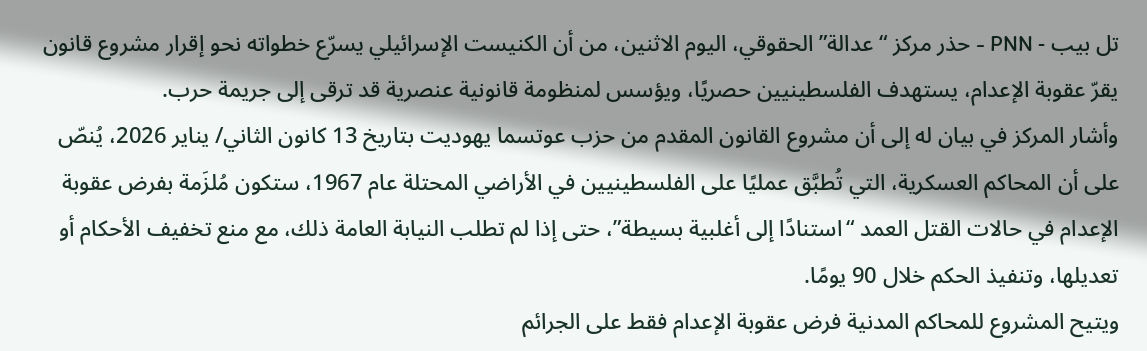تل بيب - PNN - حذر مركز “عدالة” الحقوقي، اليوم الاثنين، من أن الكنيست الإسرائيلي يسرّع خطواته نحو إقرار مشروع قانون يقرّ عقوبة الإعدام، يستهدف الفلسطينيين حصريًا، ويؤسس لمنظومة قانونية عنصرية قد ترقى إلى جريمة حرب.
وأشار المركز في بيان له إلى أن مشروع القانون المقدم من حزب عوتسما يهوديت بتاريخ 13 كانون الثاني/ يناير 2026، يُنصّ على أن المحاكم العسكرية، التي تُطبَّق عمليًا على الفلسطينيين في الأراضي المحتلة عام 1967، ستكون مُلزَمة بفرض عقوبة الإعدام في حالات القتل العمد “استنادًا إلى أغلبية بسيطة”، حتى إذا لم تطلب النيابة العامة ذلك، مع منع تخفيف الأحكام أو تعديلها، وتنفيذ الحكم خلال 90 يومًا.
ويتيح المشروع للمحاكم المدنية فرض عقوبة الإعدام فقط على الجرائم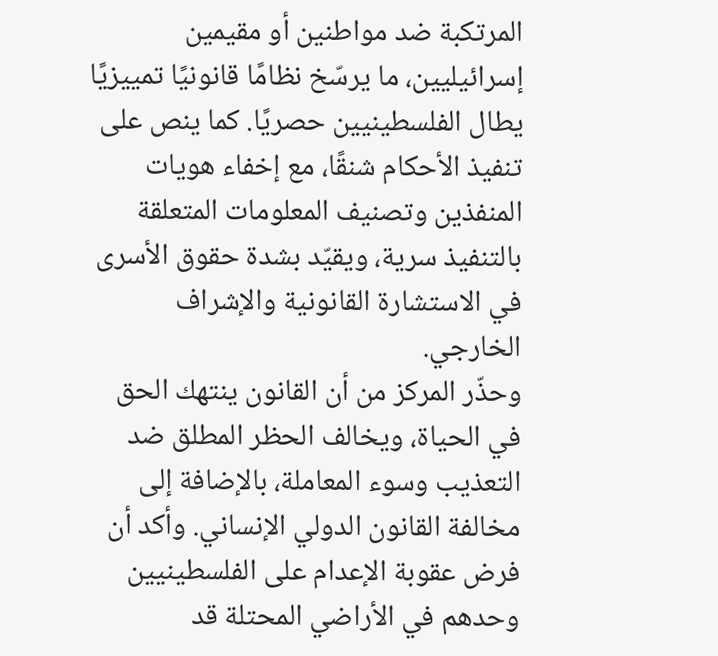المرتكبة ضد مواطنين أو مقيمين إسرائيليين، ما يرسّخ نظامًا قانونيًا تمييزيًا يطال الفلسطينيين حصريًا. كما ينص على تنفيذ الأحكام شنقًا، مع إخفاء هويات المنفذين وتصنيف المعلومات المتعلقة بالتنفيذ سرية، ويقيّد بشدة حقوق الأسرى في الاستشارة القانونية والإشراف الخارجي.
وحذّر المركز من أن القانون ينتهك الحق في الحياة، ويخالف الحظر المطلق ضد التعذيب وسوء المعاملة، بالإضافة إلى مخالفة القانون الدولي الإنساني. وأكد أن فرض عقوبة الإعدام على الفلسطينيين وحدهم في الأراضي المحتلة قد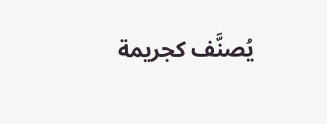يُصنَّف كجريمة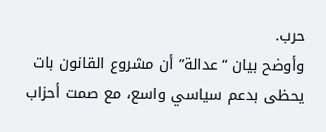حرب.
وأوضح بيان “عدالة” أن مشروع القانون بات يحظى بدعم سياسي واسع، مع صمت أحزاب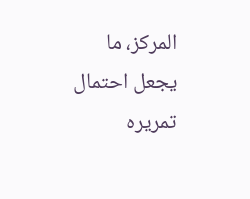المركز، ما يجعل احتمال تمريره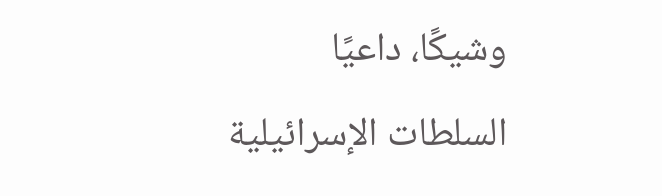وشيكًا، داعيًا السلطات الإسرائيلية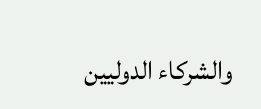والشركاء الدوليين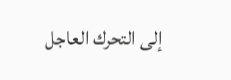إلى التحرك العاجل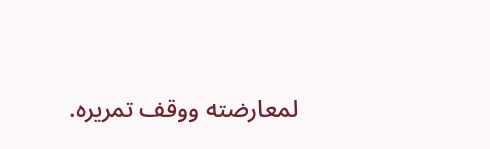لمعارضته ووقف تمريره.